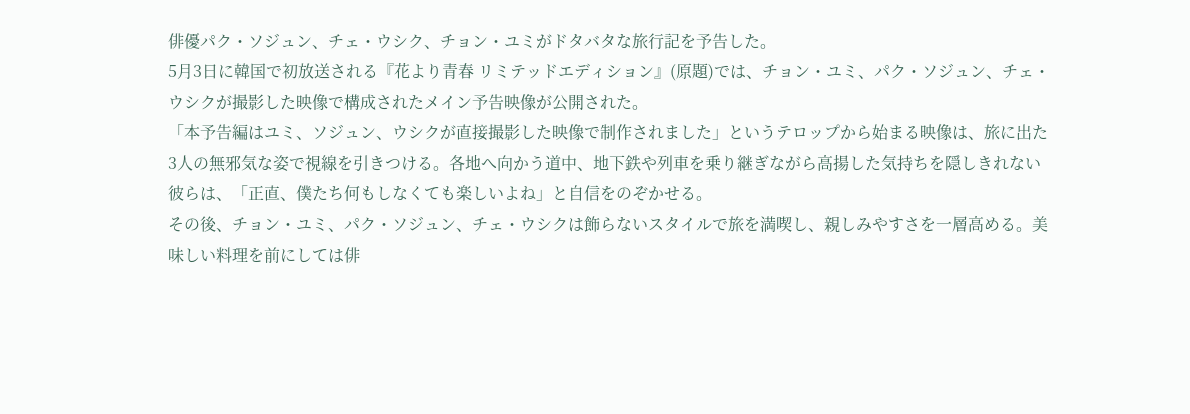俳優パク・ソジュン、チェ・ウシク、チョン・ユミがドタバタな旅行記を予告した。
5月3日に韓国で初放送される『花より青春 リミテッドエディション』(原題)では、チョン・ユミ、パク・ソジュン、チェ・ウシクが撮影した映像で構成されたメイン予告映像が公開された。
「本予告編はユミ、ソジュン、ウシクが直接撮影した映像で制作されました」というテロップから始まる映像は、旅に出た3人の無邪気な姿で視線を引きつける。各地へ向かう道中、地下鉄や列車を乗り継ぎながら高揚した気持ちを隠しきれない彼らは、「正直、僕たち何もしなくても楽しいよね」と自信をのぞかせる。
その後、チョン・ユミ、パク・ソジュン、チェ・ウシクは飾らないスタイルで旅を満喫し、親しみやすさを一層高める。美味しい料理を前にしては俳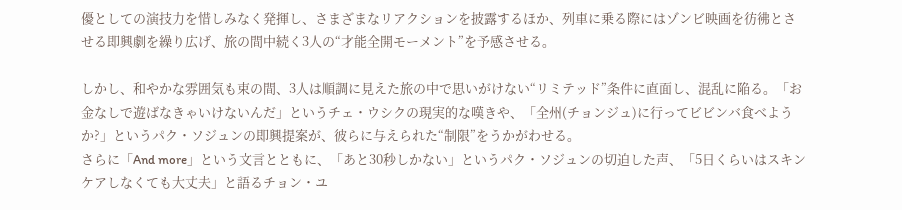優としての演技力を惜しみなく発揮し、さまざまなリアクションを披露するほか、列車に乗る際にはゾンビ映画を彷彿とさせる即興劇を繰り広げ、旅の間中続く3人の“才能全開モーメント”を予感させる。

しかし、和やかな雰囲気も束の間、3人は順調に見えた旅の中で思いがけない“リミテッド”条件に直面し、混乱に陥る。「お金なしで遊ばなきゃいけないんだ」というチェ・ウシクの現実的な嘆きや、「全州(チョンジュ)に行ってビビンバ食べようか?」というパク・ソジュンの即興提案が、彼らに与えられた“制限”をうかがわせる。
さらに「And more」という文言とともに、「あと30秒しかない」というパク・ソジュンの切迫した声、「5日くらいはスキンケアしなくても大丈夫」と語るチョン・ユ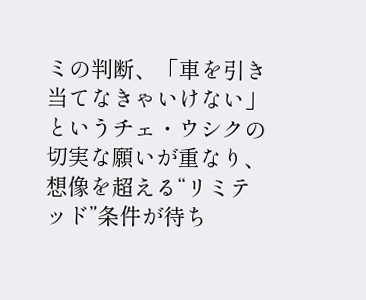ミの判断、「車を引き当てなきゃいけない」というチェ・ウシクの切実な願いが重なり、想像を超える“リミテッド”条件が待ち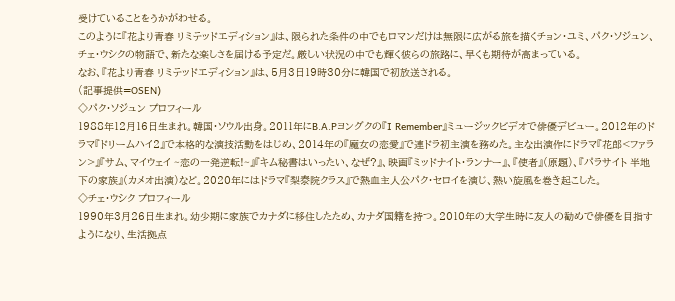受けていることをうかがわせる。
このように『花より青春 リミテッドエディション』は、限られた条件の中でもロマンだけは無限に広がる旅を描くチョン・ユミ、パク・ソジュン、チェ・ウシクの物語で、新たな楽しさを届ける予定だ。厳しい状況の中でも輝く彼らの旅路に、早くも期待が高まっている。
なお、『花より青春 リミテッドエディション』は、5月3日19時30分に韓国で初放送される。
(記事提供=OSEN)
◇パク・ソジュン プロフィール
1988年12月16日生まれ。韓国・ソウル出身。2011年にB.A.Pヨングクの『I Remember』ミュージックビデオで俳優デビュー。2012年のドラマ『ドリームハイ2』で本格的な演技活動をはじめ、2014年の『魔女の恋愛』で連ドラ初主演を務めた。主な出演作にドラマ『花郎<ファラン>』『サム、マイウェイ ~恋の一発逆転!~』『キム秘書はいったい、なぜ?』、映画『ミッドナイト・ランナー』、『使者』(原題)、『パラサイト 半地下の家族』(カメオ出演)など。2020年にはドラマ『梨泰院クラス』で熱血主人公パク・セロイを演じ、熱い旋風を巻き起こした。
◇チェ・ウシク プロフィール
1990年3月26日生まれ。幼少期に家族でカナダに移住したため、カナダ国籍を持つ。2010年の大学生時に友人の勧めで俳優を目指すようになり、生活拠点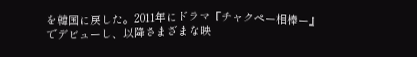を韓国に戻した。2011年にドラマ『チャクペー相棒ー』でデビューし、以降さまざまな映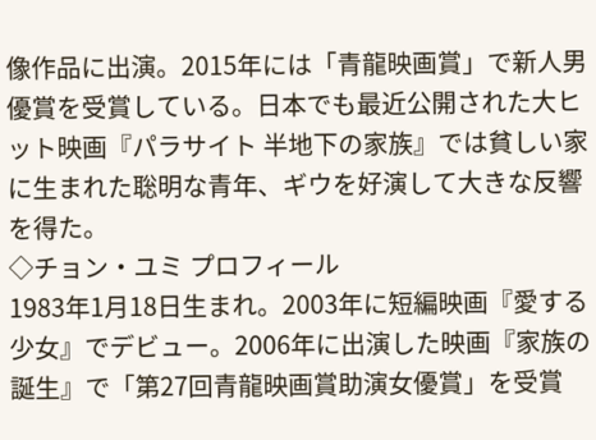像作品に出演。2015年には「青龍映画賞」で新人男優賞を受賞している。日本でも最近公開された大ヒット映画『パラサイト 半地下の家族』では貧しい家に生まれた聡明な青年、ギウを好演して大きな反響を得た。
◇チョン・ユミ プロフィール
1983年1月18日生まれ。2003年に短編映画『愛する少女』でデビュー。2006年に出演した映画『家族の誕生』で「第27回青龍映画賞助演女優賞」を受賞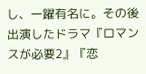し、一躍有名に。その後出演したドラマ『ロマンスが必要2』『恋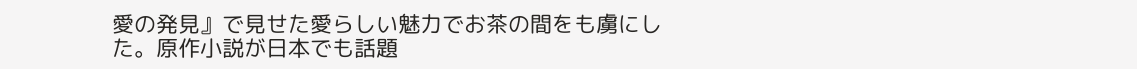愛の発見』で見せた愛らしい魅力でお茶の間をも虜にした。原作小説が日本でも話題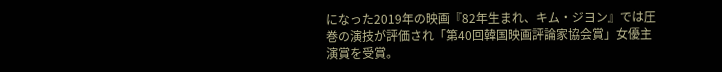になった2019年の映画『82年生まれ、キム・ジヨン』では圧巻の演技が評価され「第40回韓国映画評論家協会賞」女優主演賞を受賞。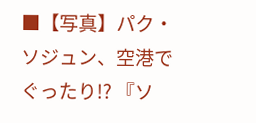■【写真】パク・ソジュン、空港でぐったり!? 『ソ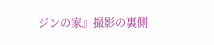ジンの家』撮影の裏側